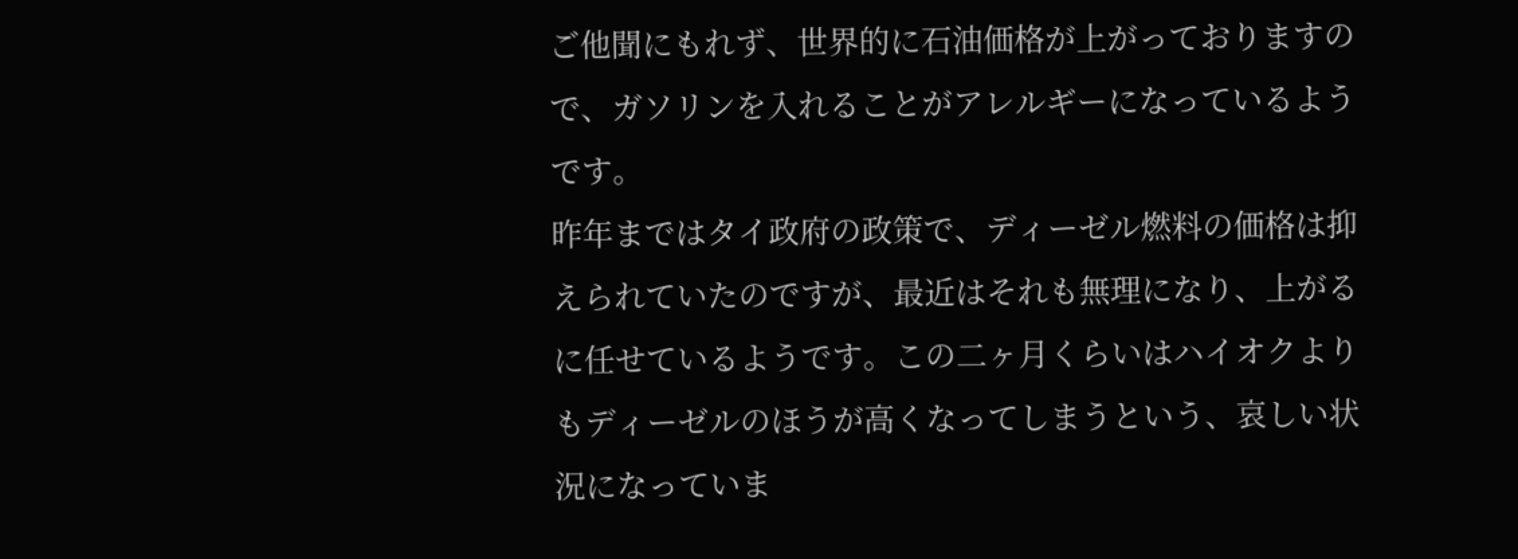ご他聞にもれず、世界的に石油価格が上がっておりますので、ガソリンを入れることがアレルギーになっているようです。
昨年まではタイ政府の政策で、ディーゼル燃料の価格は抑えられていたのですが、最近はそれも無理になり、上がるに任せているようです。この二ヶ月くらいはハイオクよりもディーゼルのほうが高くなってしまうという、哀しい状況になっていま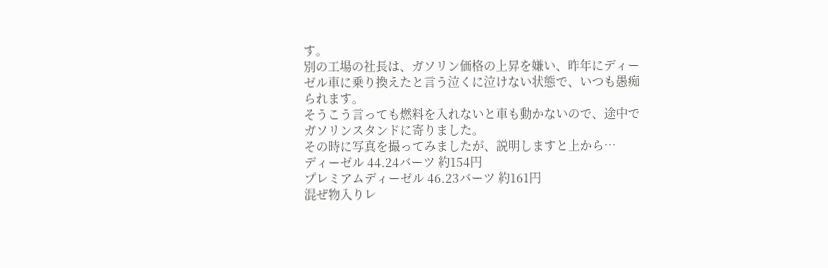す。
別の工場の社長は、ガソリン価格の上昇を嫌い、昨年にディーゼル車に乗り換えたと言う泣くに泣けない状態で、いつも愚痴られます。
そうこう言っても燃料を入れないと車も動かないので、途中でガソリンスタンドに寄りました。
その時に写真を撮ってみましたが、説明しますと上から…
ディーゼル 44.24バーツ 約154円
プレミアムディーゼル 46.23バーツ 約161円
混ぜ物入りレ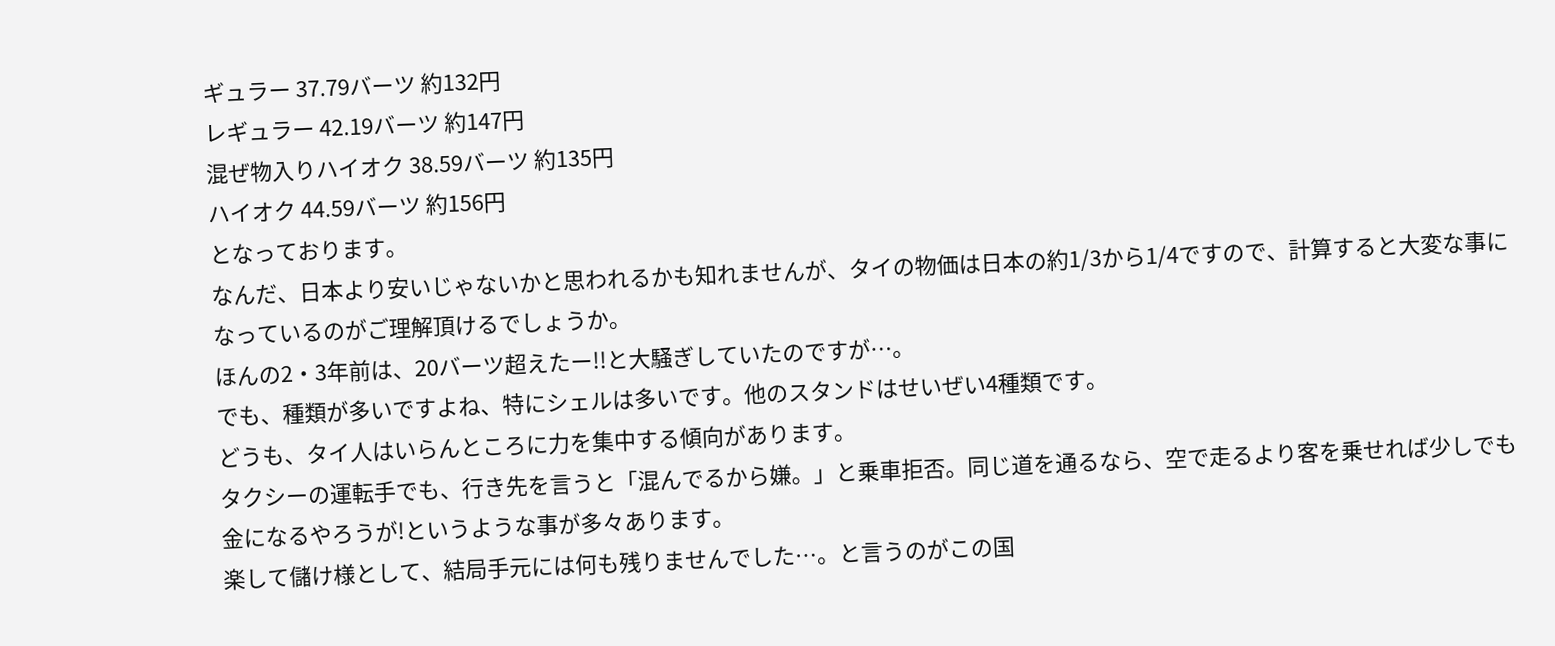ギュラー 37.79バーツ 約132円
レギュラー 42.19バーツ 約147円
混ぜ物入りハイオク 38.59バーツ 約135円
ハイオク 44.59バーツ 約156円
となっております。
なんだ、日本より安いじゃないかと思われるかも知れませんが、タイの物価は日本の約1/3から1/4ですので、計算すると大変な事になっているのがご理解頂けるでしょうか。
ほんの2・3年前は、20バーツ超えたー!!と大騒ぎしていたのですが…。
でも、種類が多いですよね、特にシェルは多いです。他のスタンドはせいぜい4種類です。
どうも、タイ人はいらんところに力を集中する傾向があります。
タクシーの運転手でも、行き先を言うと「混んでるから嫌。」と乗車拒否。同じ道を通るなら、空で走るより客を乗せれば少しでも金になるやろうが!というような事が多々あります。
楽して儲け様として、結局手元には何も残りませんでした…。と言うのがこの国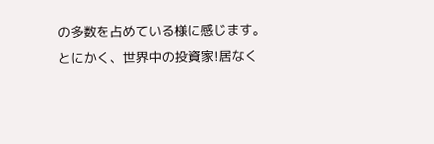の多数を占めている様に感じます。
とにかく、世界中の投資家!居なく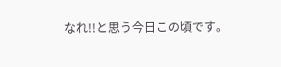なれ!!と思う今日この頃です。